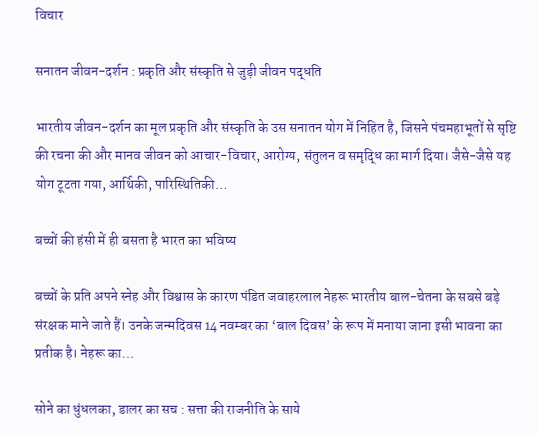विचार

सनातन जीवन-दर्शन : प्रकृति और संस्कृति से जुड़ी जीवन पद्धति

भारतीय जीवन-दर्शन का मूल प्रकृति और संस्कृति के उस सनातन योग में निहित है, जिसने पंचमहाभूतों से सृष्टि की रचना की और मानव जीवन को आचार-विचार, आरोग्य, संतुलन व समृद्धि का मार्ग दिया। जैसे-जैसे यह योग टूटता गया, आर्थिकी, पारिस्थितिकी…

बच्चों की हंसी में ही बसता है भारत का भविष्य

बच्चों के प्रति अपने स्नेह और विश्वास के कारण पंडित जवाहरलाल नेहरू भारतीय बाल-चेतना के सबसे बड़े संरक्षक माने जाते हैं। उनके जन्मदिवस 14 नवम्बर का ‘बाल दिवस’ के रूप में मनाया जाना इसी भावना का प्रतीक है। नेहरू का…

सोने का धुंधलका, डालर का सच : सत्ता की राजनीति के साये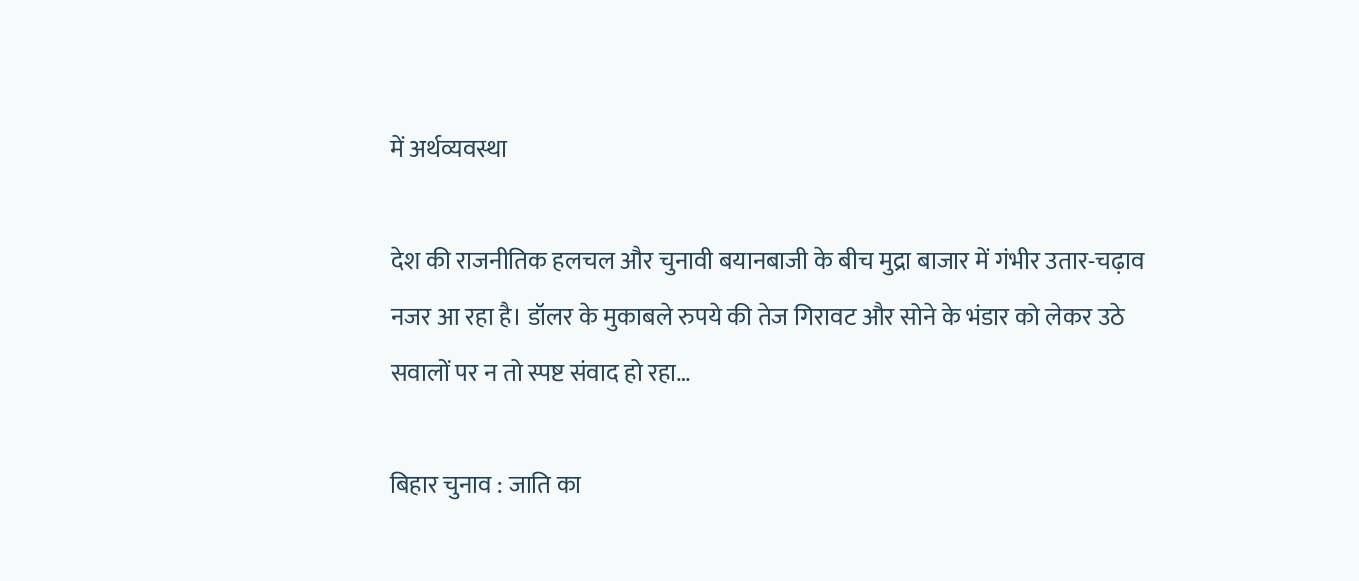में अर्थव्यवस्था

देश की राजनीतिक हलचल और चुनावी बयानबाजी के बीच मुद्रा बाजार में गंभीर उतार-चढ़ाव नजर आ रहा है। डॉलर के मुकाबले रुपये की तेज गिरावट और सोने के भंडार को लेकर उठे सवालों पर न तो स्पष्ट संवाद हो रहा…

बिहार चुनाव : जाति का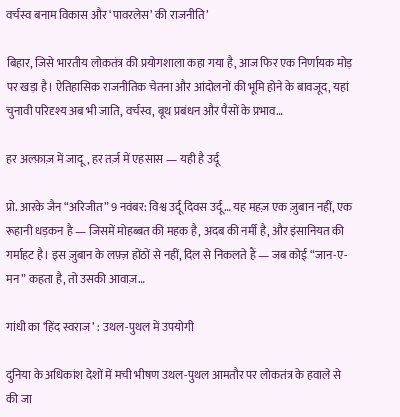वर्चस्व बनाम विकास और ‘पावरलेस’ की राजनीति’

बिहार, जिसे भारतीय लोकतंत्र की प्रयोगशाला कहा गया है, आज फिर एक निर्णायक मोड़ पर खड़ा है। ऐतिहासिक राजनीतिक चेतना और आंदोलनों की भूमि होने के बावजूद, यहां चुनावी परिदृश्य अब भी जाति, वर्चस्व, बूथ प्रबंधन और पैसों के प्रभाव…

हर अल्फ़ाज़ में जादू, हर तर्ज़ में एहसास — यही है उर्दू

प्रो. आरके जैन “अरिजीत” 9 नवंबर: विश्व उर्दू दिवस उर्दू… यह महज़ एक ज़ुबान नहीं, एक रूहानी धड़कन है — जिसमें मोहब्बत की महक है, अदब की नर्मी है, और इंसानियत की गर्माहट है। इस ज़ुबान के लफ़्ज़ होंठों से नहीं, दिल से निकलते हैं — जब कोई “जान-ए-मन” कहता है, तो उसकी आवाज़…

गांधी का ‘हिंद स्वराज’ : उथल-पुथल में उपयोगी

दुनिया के अधिकांश देशों में मची भीषण उथल-पुथल आमतौर पर लोकतंत्र के हवाले से की जा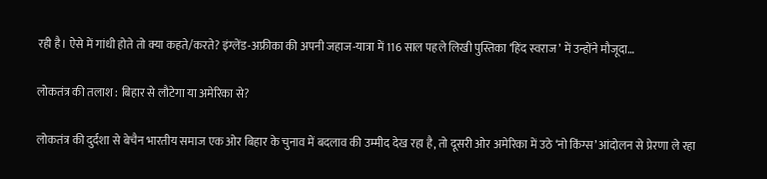रही है। ऐसे में गांधी होते तो क्या कहते/करते? इंग्लेंड-अफ्रीका की अपनी जहाज-यात्रा में 116 साल पहले लिखी पुस्तिका ‘हिंद स्वराज’ में उन्होंने मौजूदा…

लोकतंत्र की तलाश : बिहार से लौटेगा या अमेरिका से?

लोकतंत्र की दुर्दशा से बेचैन भारतीय समाज एक ओर बिहार के चुनाव में बदलाव की उम्मीद देख रहा है, तो दूसरी ओर अमेरिका में उठे ‘नो किंग्स’ आंदोलन से प्रेरणा ले रहा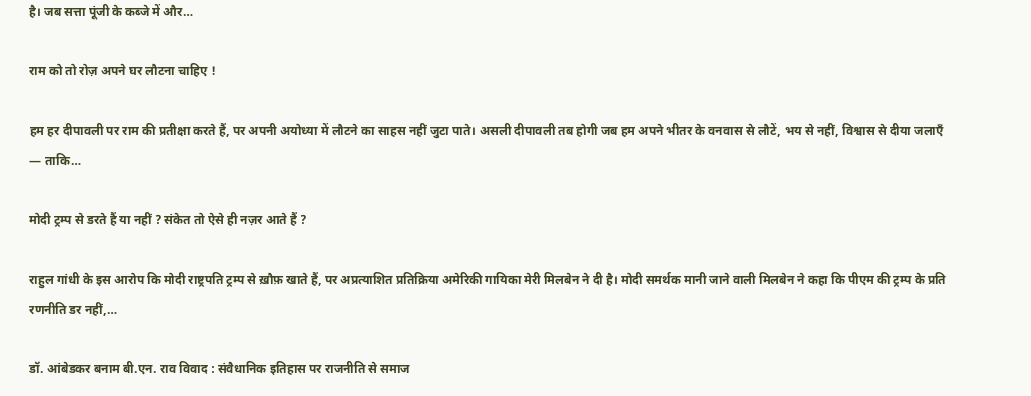है। जब सत्ता पूंजी के कब्जे में और…

राम को तो रोज़ अपने घर लौटना चाहिए !

हम हर दीपावली पर राम की प्रतीक्षा करते हैं, पर अपनी अयोध्या में लौटने का साहस नहीं जुटा पाते। असली दीपावली तब होगी जब हम अपने भीतर के वनवास से लौटें, भय से नहीं, विश्वास से दीया जलाएँ — ताकि…

मोदी ट्रम्प से डरते हैं या नहीं ? संकेत तो ऐसे ही नज़र आते हैं ?

राहुल गांधी के इस आरोप कि मोदी राष्ट्रपति ट्रम्प से ख़ौफ़ खाते हैं, पर अप्रत्याशित प्रतिक्रिया अमेरिकी गायिका मेरी मिलबेन ने दी है। मोदी समर्थक मानी जाने वाली मिलबेन ने कहा कि पीएम की ट्रम्प के प्रति रणनीति डर नहीं,…

डॉ. आंबेडकर बनाम बी.एन. राव विवाद : संवैधानिक इतिहास पर राजनीति से समाज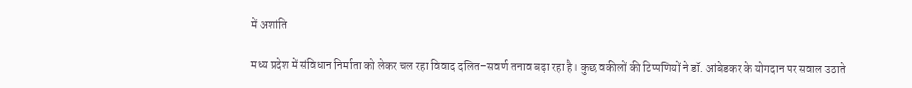में अशांति

मध्य प्रदेश में संविधान निर्माता को लेकर चल रहा विवाद दलित–सवर्ण तनाव बढ़ा रहा है। कुछ वकीलों की टिप्पणियों ने डॉ. आंबेडकर के योगदान पर सवाल उठाते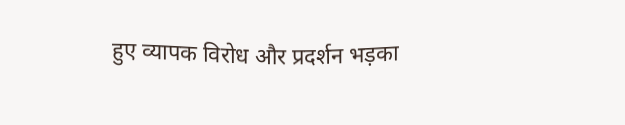हुए व्यापक विरोध और प्रदर्शन भड़का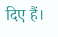दिए हैं।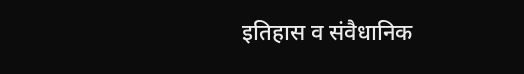इतिहास व संवैधानिक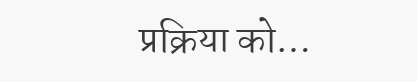प्रक्रिया को…